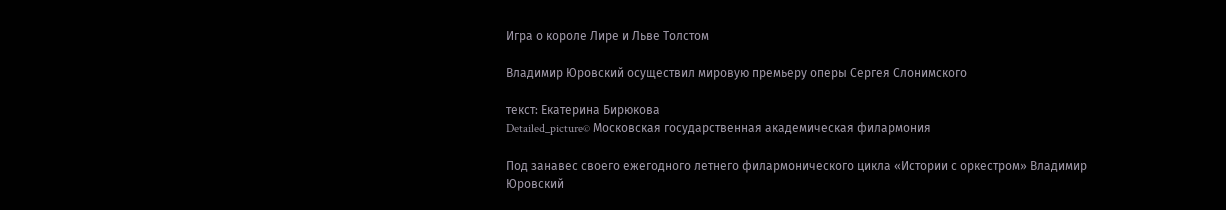Игра о короле Лире и Льве Толстом

Владимир Юровский осуществил мировую премьеру оперы Сергея Слонимского

текст: Екатерина Бирюкова
Detailed_picture© Московская государственная академическая филармония

Под занавес своего ежегодного летнего филармонического цикла «Истории с оркестром» Владимир Юровский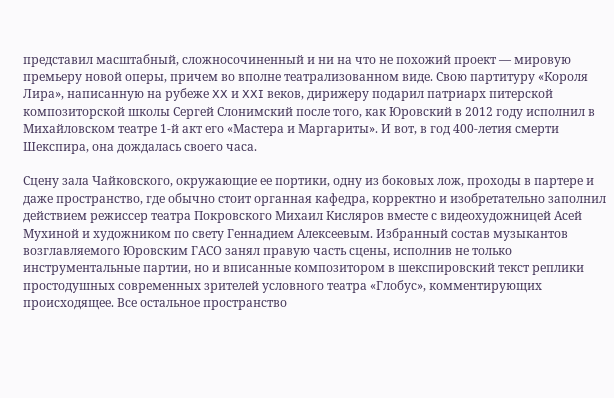представил масштабный, сложносочиненный и ни на что не похожий проект — мировую премьеру новой оперы, причем во вполне театрализованном виде. Свою партитуру «Короля Лира», написанную на рубеже XX и XXI веков, дирижеру подарил патриарх питерской композиторской школы Сергей Слонимский после того, как Юровский в 2012 году исполнил в Михайловском театре 1-й акт его «Мастера и Маргариты». И вот, в год 400-летия смерти Шекспира, она дождалась своего часа.

Сцену зала Чайковского, окружающие ее портики, одну из боковых лож, проходы в партере и даже пространство, где обычно стоит органная кафедра, корректно и изобретательно заполнил действием режиссер театра Покровского Михаил Кисляров вместе с видеохудожницей Асей Мухиной и художником по свету Геннадием Алексеевым. Избранный состав музыкантов возглавляемого Юровским ГАСО занял правую часть сцены, исполнив не только инструментальные партии, но и вписанные композитором в шекспировский текст реплики простодушных современных зрителей условного театра «Глобус», комментирующих происходящее. Все остальное пространство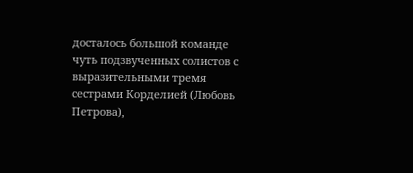досталось большой команде чуть подзвученных солистов с выразительными тремя сестрами Корделией (Любовь Петрова),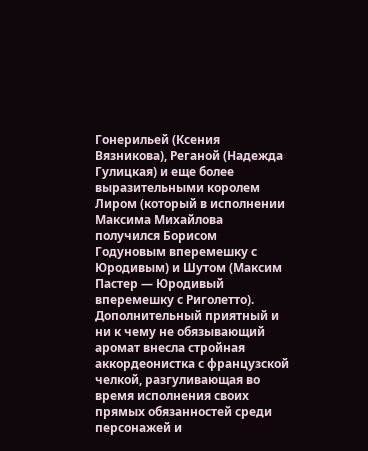Гонерильей (Ксения Вязникова), Реганой (Надежда Гулицкая) и еще более выразительными королем Лиром (который в исполнении Максима Михайлова получился Борисом Годуновым вперемешку с Юродивым) и Шутом (Максим Пастер — Юродивый вперемешку с Риголетто). Дополнительный приятный и ни к чему не обязывающий аромат внесла стройная аккордеонистка с французской челкой, разгуливающая во время исполнения своих прямых обязанностей среди персонажей и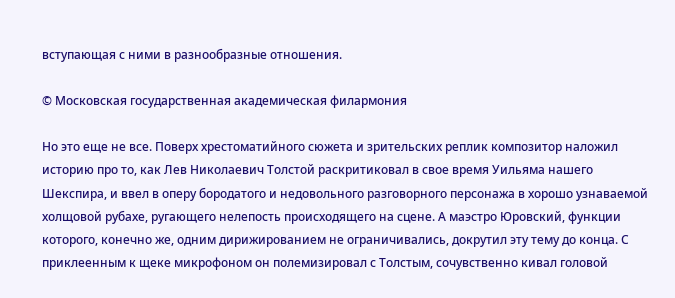вступающая с ними в разнообразные отношения.

© Московская государственная академическая филармония

Но это еще не все. Поверх хрестоматийного сюжета и зрительских реплик композитор наложил историю про то, как Лев Николаевич Толстой раскритиковал в свое время Уильяма нашего Шекспира, и ввел в оперу бородатого и недовольного разговорного персонажа в хорошо узнаваемой холщовой рубахе, ругающего нелепость происходящего на сцене. А маэстро Юровский, функции которого, конечно же, одним дирижированием не ограничивались, докрутил эту тему до конца. С приклеенным к щеке микрофоном он полемизировал с Толстым, сочувственно кивал головой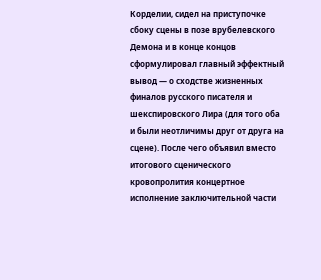Корделии, сидел на приступочке сбоку сцены в позе врубелевского Демона и в конце концов сформулировал главный эффектный вывод — о сходстве жизненных финалов русского писателя и шекспировского Лира (для того оба и были неотличимы друг от друга на сцене). После чего объявил вместо итогового сценического кровопролития концертное исполнение заключительной части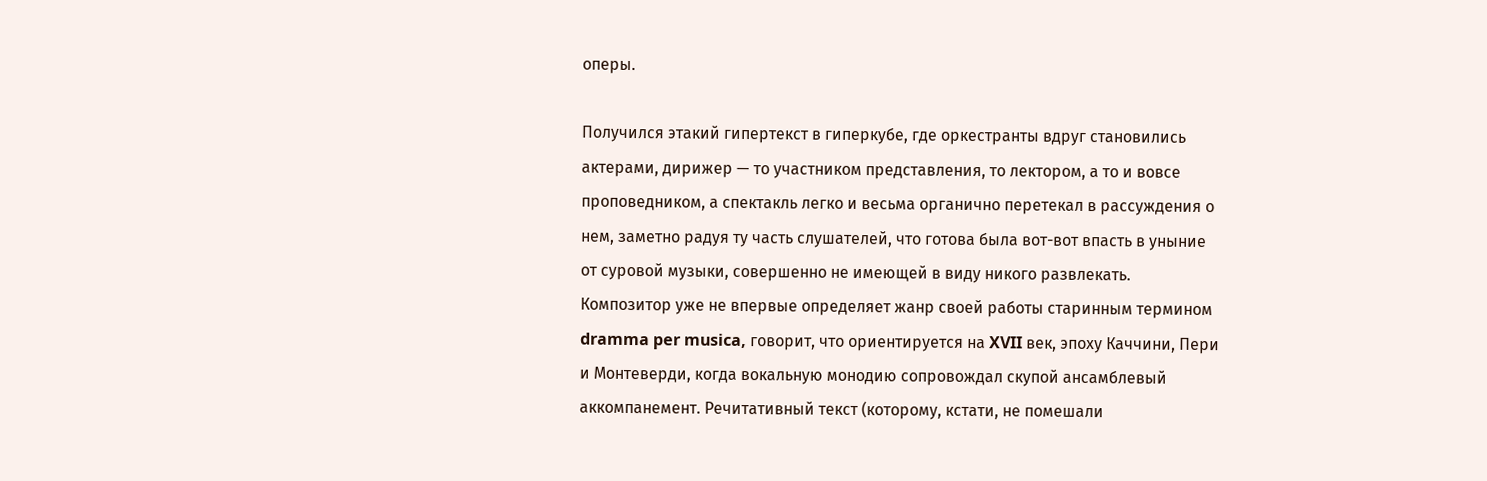оперы.

Получился этакий гипертекст в гиперкубе, где оркестранты вдруг становились актерами, дирижер — то участником представления, то лектором, а то и вовсе проповедником, а спектакль легко и весьма органично перетекал в рассуждения о нем, заметно радуя ту часть слушателей, что готова была вот-вот впасть в уныние от суровой музыки, совершенно не имеющей в виду никого развлекать. Композитор уже не впервые определяет жанр своей работы старинным термином dramma per musica, говорит, что ориентируется на XVII век, эпоху Каччини, Пери и Монтеверди, когда вокальную монодию сопровождал скупой ансамблевый аккомпанемент. Речитативный текст (которому, кстати, не помешали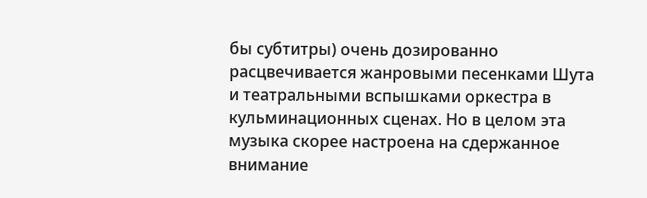бы субтитры) очень дозированно расцвечивается жанровыми песенками Шута и театральными вспышками оркестра в кульминационных сценах. Но в целом эта музыка скорее настроена на сдержанное внимание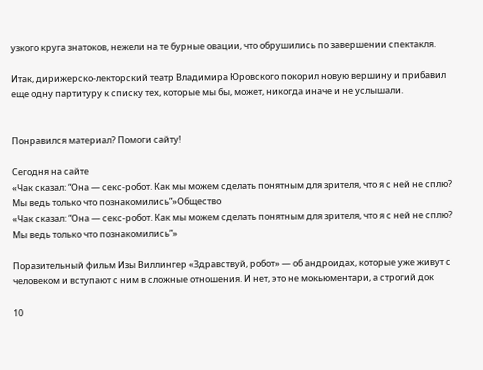узкого круга знатоков, нежели на те бурные овации, что обрушились по завершении спектакля.

Итак, дирижерско-лекторский театр Владимира Юровского покорил новую вершину и прибавил еще одну партитуру к списку тех, которые мы бы, может, никогда иначе и не услышали.


Понравился материал? Помоги сайту!

Сегодня на сайте
«Чак сказал: “Она — секс-робот. Как мы можем сделать понятным для зрителя, что я с ней не сплю? Мы ведь только что познакомились”»Общество
«Чак сказал: “Она — секс-робот. Как мы можем сделать понятным для зрителя, что я с ней не сплю? Мы ведь только что познакомились”»

Поразительный фильм Изы Виллингер «Здравствуй, робот» — об андроидах, которые уже живут с человеком и вступают с ним в сложные отношения. И нет, это не мокьюментари, а строгий док

10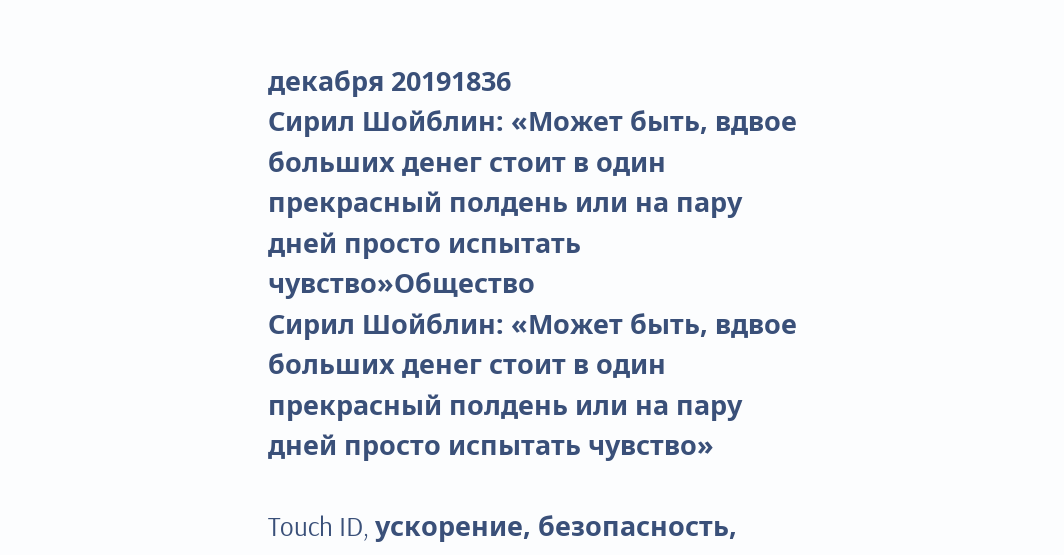декабря 20191836
Сирил Шойблин: «Может быть, вдвое больших денег стоит в один прекрасный полдень или на пару дней просто испытать чувство»Общество
Сирил Шойблин: «Может быть, вдвое больших денег стоит в один прекрасный полдень или на пару дней просто испытать чувство»

Touch ID, ускорение, безопасность,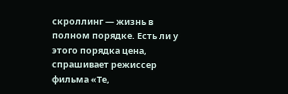скроллинг — жизнь в полном порядке. Есть ли у этого порядка цена, спрашивает режиссер фильма «Те,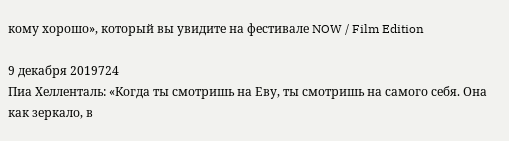кому хорошо», который вы увидите на фестивале NOW / Film Edition

9 декабря 2019724
Пиа Хелленталь: «Когда ты смотришь на Еву, ты смотришь на самого себя. Она как зеркало, в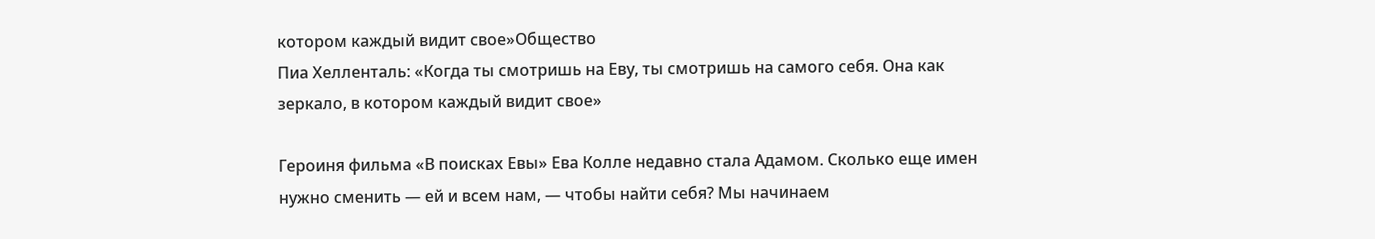котором каждый видит свое»Общество
Пиа Хелленталь: «Когда ты смотришь на Еву, ты смотришь на самого себя. Она как зеркало, в котором каждый видит свое»

Героиня фильма «В поисках Евы» Ева Колле недавно стала Адамом. Сколько еще имен нужно сменить — ей и всем нам, — чтобы найти себя? Мы начинаем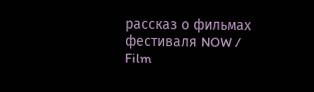рассказ о фильмах фестиваля NOW / Film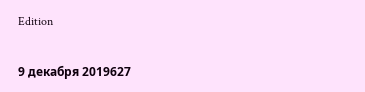Edition

9 декабря 2019627